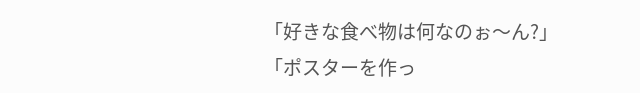「好きな食べ物は何なのぉ〜ん?」
「ポスターを作っ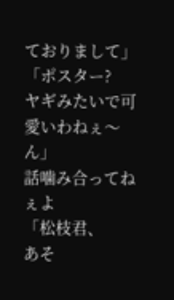ておりまして」
「ポスター?
ヤギみたいで可愛いわねぇ〜ん」
話噛み合ってねぇよ
「松枝君、
あそ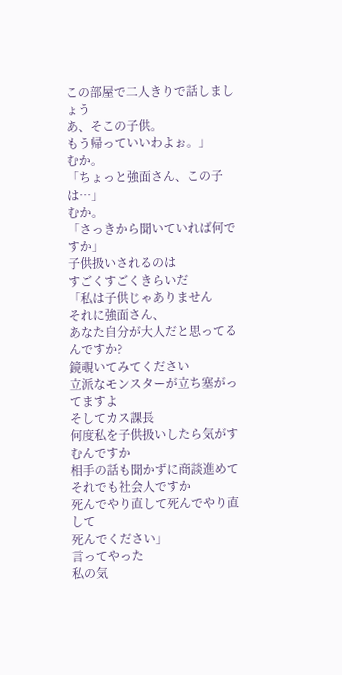この部屋で二人きりで話しましょう
あ、そこの子供。
もう帰っていいわよぉ。」
むか。
「ちょっと強面さん、この子は…」
むか。
「さっきから聞いていれば何ですか」
子供扱いされるのは
すごくすごくきらいだ
「私は子供じゃありません
それに強面さん、
あなた自分が大人だと思ってるんですか?
鏡覗いてみてください
立派なモンスターが立ち塞がってますよ
そしてカス課長
何度私を子供扱いしたら気がすむんですか
相手の話も聞かずに商談進めて
それでも社会人ですか
死んでやり直して死んでやり直して
死んでください」
言ってやった
私の気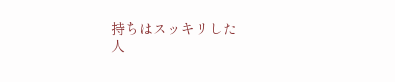持ちはスッキリした
人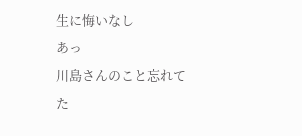生に悔いなし
あっ
川島さんのこと忘れてた